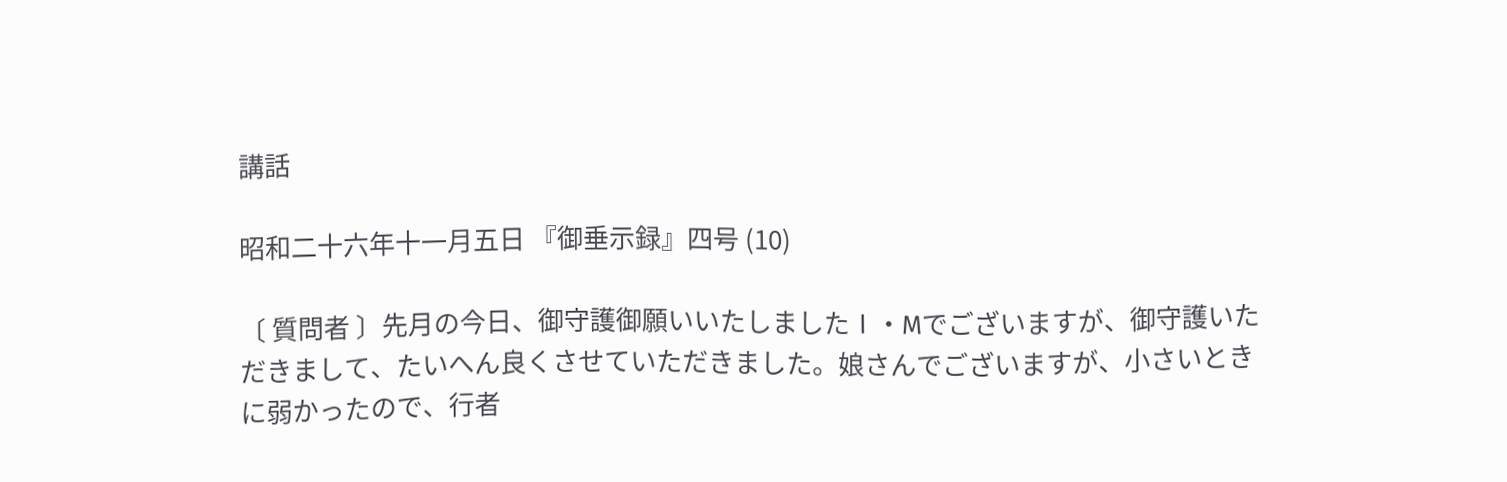講話

昭和二十六年十一月五日 『御垂示録』四号 (10)

〔 質問者 〕先月の今日、御守護御願いいたしましたⅠ・Mでございますが、御守護いただきまして、たいへん良くさせていただきました。娘さんでございますが、小さいときに弱かったので、行者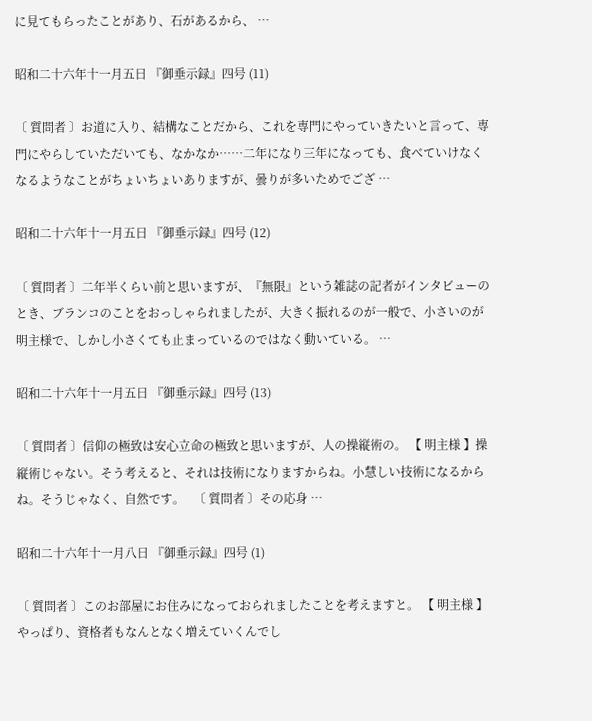に見てもらったことがあり、石があるから、 …

昭和二十六年十一月五日 『御垂示録』四号 (11)

〔 質問者 〕お道に入り、結構なことだから、これを専門にやっていきたいと言って、専門にやらしていただいても、なかなか……二年になり三年になっても、食べていけなくなるようなことがちょいちょいありますが、曇りが多いためでござ …

昭和二十六年十一月五日 『御垂示録』四号 (12)

〔 質問者 〕二年半くらい前と思いますが、『無限』という雑誌の記者がインタビューのとき、ブランコのことをおっしゃられましたが、大きく振れるのが一般で、小さいのが明主様で、しかし小さくても止まっているのではなく動いている。 …

昭和二十六年十一月五日 『御垂示録』四号 (13)

〔 質問者 〕信仰の極致は安心立命の極致と思いますが、人の操縦術の。 【 明主様 】操縦術じゃない。そう考えると、それは技術になりますからね。小慧しい技術になるからね。そうじゃなく、自然です。   〔 質問者 〕その応身 …

昭和二十六年十一月八日 『御垂示録』四号 (1)

〔 質問者 〕このお部屋にお住みになっておられましたことを考えますと。 【 明主様 】やっぱり、資格者もなんとなく増えていくんでし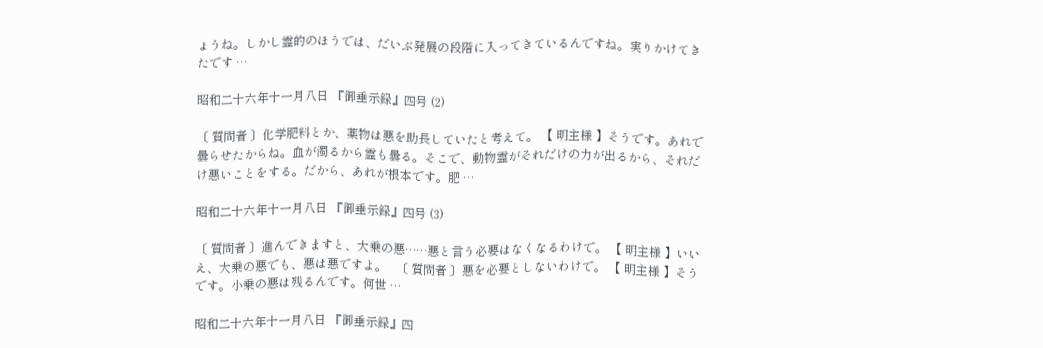ょうね。しかし霊的のほうでは、だいぶ発展の段階に入ってきているんですね。実りかけてきたです …

昭和二十六年十一月八日 『御垂示録』四号 (2)

〔 質問者 〕化学肥料とか、薬物は悪を助長していたと考えて。 【 明主様 】そうです。あれで曇らせたからね。血が濁るから霊も曇る。そこで、動物霊がそれだけの力が出るから、それだけ悪いことをする。だから、あれが根本です。肥 …

昭和二十六年十一月八日 『御垂示録』四号 (3)

〔 質問者 〕進んできますと、大乗の悪……悪と言う必要はなくなるわけで。 【 明主様 】いいえ、大乗の悪でも、悪は悪ですよ。   〔 質問者 〕悪を必要としないわけで。 【 明主様 】そうです。小乗の悪は残るんです。何世 …

昭和二十六年十一月八日 『御垂示録』四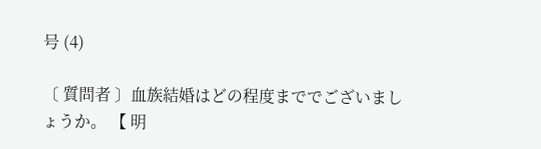号 (4)

〔 質問者 〕血族結婚はどの程度まででございましょうか。 【 明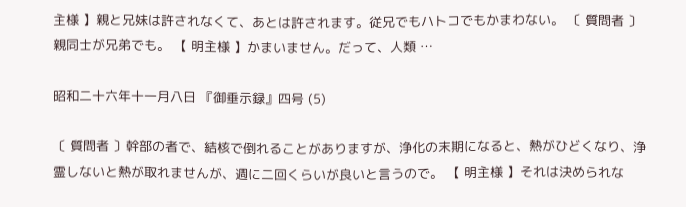主様 】親と兄妹は許されなくて、あとは許されます。従兄でもハトコでもかまわない。 〔 質問者 〕親同士が兄弟でも。 【 明主様 】かまいません。だって、人類 …

昭和二十六年十一月八日 『御垂示録』四号 (5)

〔 質問者 〕幹部の者で、結核で倒れることがありますが、浄化の末期になると、熱がひどくなり、浄霊しないと熱が取れませんが、週に二回くらいが良いと言うので。 【 明主様 】それは決められな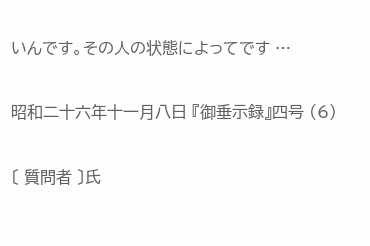いんです。その人の状態によってです …

昭和二十六年十一月八日 『御垂示録』四号 (6)

〔 質問者 〕氏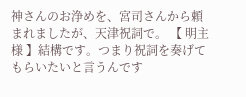神さんのお浄めを、宮司さんから頼まれましたが、天津祝詞で。 【 明主様 】結構です。つまり祝詞を奏げてもらいたいと言うんです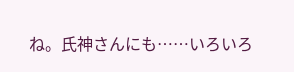ね。氏神さんにも……いろいろ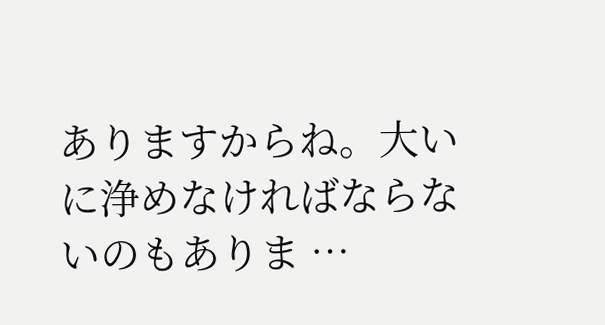ありますからね。大いに浄めなければならないのもありま …